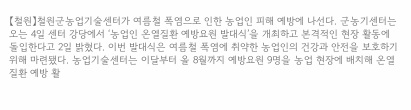【철원】철원군농업기술센터가 여름철 폭염으로 인한 농업인 피해 예방에 나선다. 군농기센터는 오는 4일 센터 강당에서 ‘농업인 온열질환 예방요원 발대식’을 개최하고 본격적인 현장 활동에 돌입한다고 2일 밝혔다. 이번 발대식은 여름철 폭염에 취약한 농업인의 건강과 안전을 보호하기 위해 마련됐다. 농업기술센터는 이달부터 올 8월까지 예방요원 9명을 농업 현장에 배치해 온열질환 예방 활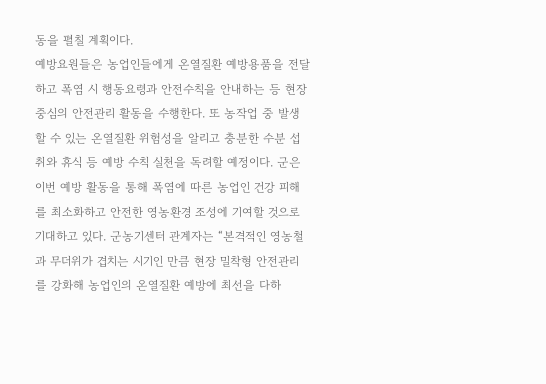동을 펼칠 계획이다.
예방요원들은 농업인들에게 온열질환 예방용품을 전달하고 폭염 시 행동요령과 안전수칙을 안내하는 등 현장 중심의 안전관리 활동을 수행한다. 또 농작업 중 발생할 수 있는 온열질환 위험성을 알리고 충분한 수분 섭취와 휴식 등 예방 수칙 실천을 독려할 예정이다. 군은 이번 예방 활동을 통해 폭염에 따른 농업인 건강 피해를 최소화하고 안전한 영농환경 조성에 기여할 것으로 기대하고 있다. 군농기센터 관계자는 “본격적인 영농철과 무더위가 겹치는 시기인 만큼 현장 밀착형 안전관리를 강화해 농업인의 온열질환 예방에 최선을 다하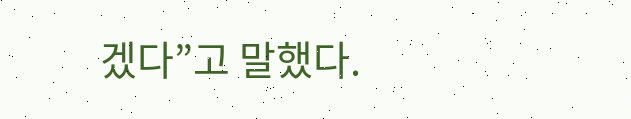겠다”고 말했다.